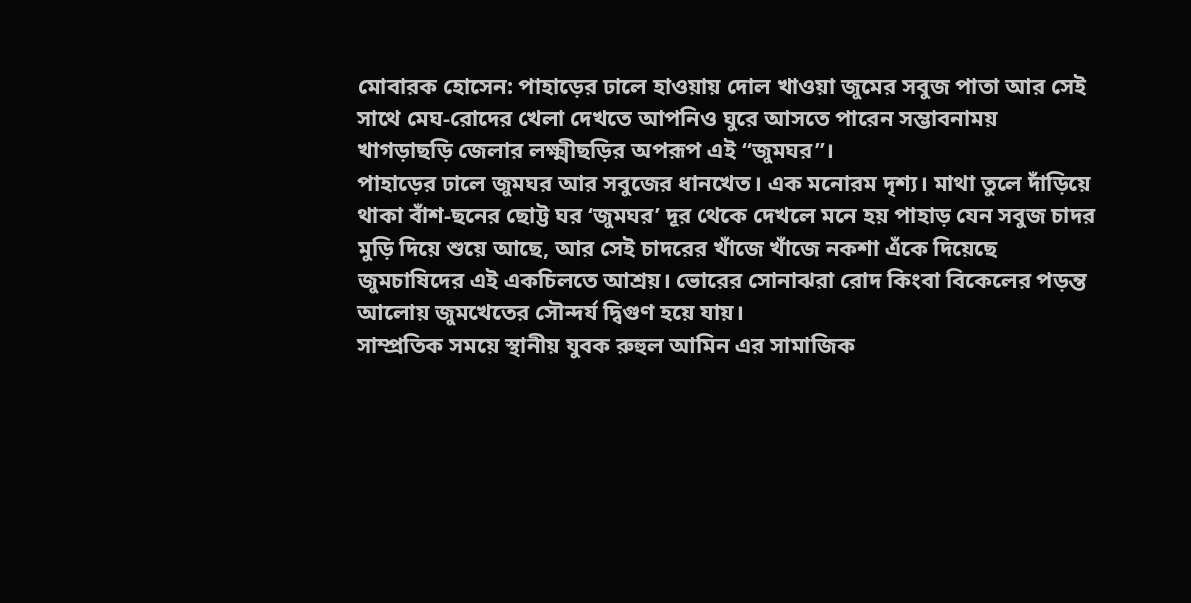মোবারক হোসেন: পাহাড়ের ঢালে হাওয়ায় দোল খাওয়া জুমের সবুজ পাতা আর সেই সাথে মেঘ-রোদের খেলা দেখতে আপনিও ঘুরে আসতে পারেন সম্ভাবনাময় খাগড়াছড়ি জেলার লক্ষ্মীছড়ির অপরূপ এই “জুমঘর”।
পাহাড়ের ঢালে জুমঘর আর সবুজের ধানখেত। এক মনোরম দৃশ্য। মাথা তুলে দাঁড়িয়ে থাকা বাঁশ-ছনের ছোট্ট ঘর ‘জুমঘর’ দূর থেকে দেখলে মনে হয় পাহাড় যেন সবুজ চাদর মুড়ি দিয়ে শুয়ে আছে, আর সেই চাদরের খাঁজে খাঁজে নকশা এঁকে দিয়েছে জুমচাষিদের এই একচিলতে আশ্রয়। ভোরের সোনাঝরা রোদ কিংবা বিকেলের পড়ন্ত আলোয় জুমখেতের সৌন্দর্য দ্বিগুণ হয়ে যায়।
সাম্প্রতিক সময়ে স্থানীয় যুবক রুহুল আমিন এর সামাজিক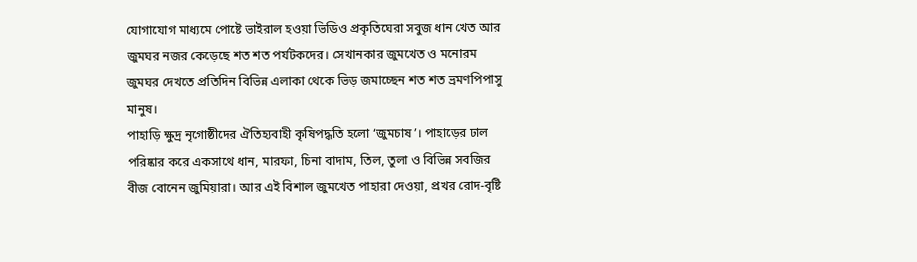যোগাযোগ মাধ্যমে পোষ্টে ভাইরাল হওয়া ভিডিও প্রকৃতিঘেরা সবুজ ধান খেত আর জুমঘর নজর কেড়েছে শত শত পর্যটকদের। সেখানকার জুমখেত ও মনোরম জুমঘর দেখতে প্রতিদিন বিভিন্ন এলাকা থেকে ভিড় জমাচ্ছেন শত শত ভ্রমণপিপাসু মানুষ।
পাহাড়ি ক্ষুদ্র নৃগোষ্ঠীদের ঐতিহ্যবাহী কৃষিপদ্ধতি হলো ‘জুমচাষ’। পাহাড়ের ঢাল পরিষ্কার করে একসাথে ধান, মারফা, চিনা বাদাম, তিল, তুলা ও বিভিন্ন সবজির বীজ বোনেন জুমিয়ারা। আর এই বিশাল জুমখেত পাহারা দেওয়া, প্রখর রোদ-বৃষ্টি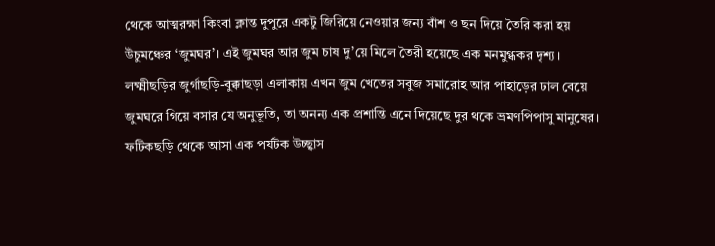থেকে আত্মরক্ষা কিংবা ক্লান্ত দুপুরে একটু জিরিয়ে নেওয়ার জন্য বাঁশ ও ছন দিয়ে তৈরি করা হয় উঁচুমঞ্চের ‘জুমঘর’। এই জুমঘর আর জুম চাষ দু’য়ে মিলে তৈরী হয়েছে এক মনমুগ্ধকর দৃশ্য।
লক্ষ্মীছড়ির জুর্গাছড়ি-বুক্কাছড়া এলাকায় এখন জুম খেতের সবুজ সমারোহ আর পাহাড়ের ঢাল বেয়ে জুমঘরে গিয়ে বসার যে অনুভূতি, তা অনন্য এক প্রশান্তি এনে দিয়েছে দুর থকে ভ্রমণপিপাসু মানুষের।
ফটিকছড়ি থেকে আসা এক পর্যটক উচ্ছ্বাস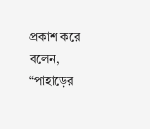প্রকাশ করে বলেন, “পাহাড়ের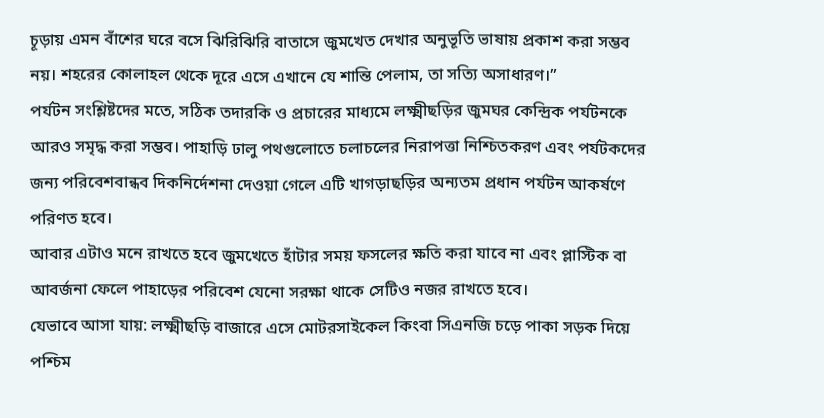চূড়ায় এমন বাঁশের ঘরে বসে ঝিরিঝিরি বাতাসে জুমখেত দেখার অনুভূতি ভাষায় প্রকাশ করা সম্ভব নয়। শহরের কোলাহল থেকে দূরে এসে এখানে যে শান্তি পেলাম, তা সত্যি অসাধারণ।”
পর্যটন সংশ্লিষ্টদের মতে, সঠিক তদারকি ও প্রচারের মাধ্যমে লক্ষ্মীছড়ির জুমঘর কেন্দ্রিক পর্যটনকে আরও সমৃদ্ধ করা সম্ভব। পাহাড়ি ঢালু পথগুলোতে চলাচলের নিরাপত্তা নিশ্চিতকরণ এবং পর্যটকদের জন্য পরিবেশবান্ধব দিকনির্দেশনা দেওয়া গেলে এটি খাগড়াছড়ির অন্যতম প্রধান পর্যটন আকর্ষণে পরিণত হবে।
আবার এটাও মনে রাখতে হবে জুমখেতে হাঁটার সময় ফসলের ক্ষতি করা যাবে না এবং প্লাস্টিক বা আবর্জনা ফেলে পাহাড়ের পরিবেশ যেনো সরক্ষা থাকে সেটিও নজর রাখতে হবে।
যেভাবে আসা যায়: লক্ষ্মীছড়ি বাজারে এসে মোটরসাইকেল কিংবা সিএনজি চড়ে পাকা সড়ক দিয়ে পশ্চিম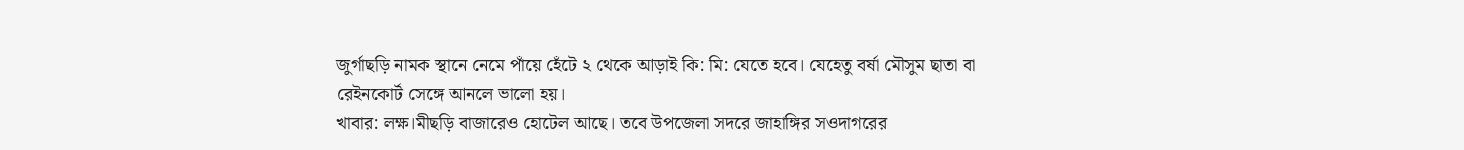জুর্গাছড়ি নামক স্থানে নেমে পাঁয়ে হেঁটে ২ থেকে আড়াই কি: মি: যেতে হবে। যেহেতু বর্ষা মৌসুম ছাতা বা রেইনকোর্ট সেঙ্গে আনলে ভালো হয়।
খাবার: লক্ষ।মীছড়ি বাজারেও হোটেল আছে। তবে উপজেলা সদরে জাহাঙ্গির সওদাগরের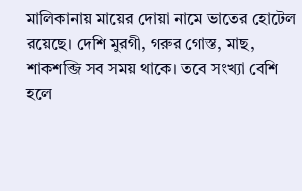মালিকানায় মায়ের দোয়া নামে ভাতের হোটেল রয়েছে। দেশি মুরগী, গরুর গোস্ত, মাছ, শাকশব্জি সব সময় থাকে। তবে সংখ্যা বেশি হলে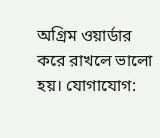অগ্রিম ওয়ার্ডার করে রাখলে ভালো হয়। যোগাযোগ: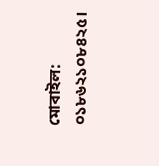মোবাইল: ০১৮৬২১০৮৪২৫।